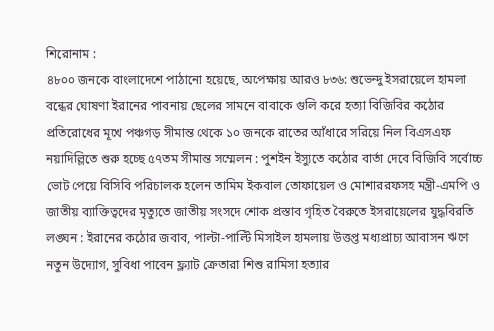শিরোনাম :
৪৮০০ জনকে বাংলাদেশে পাঠানো হয়েছে, অপেক্ষায় আরও ৮৩৬: শুভেন্দু ইসরায়েলে হামলা বন্ধের ঘোষণা ইরানের পাবনায় ছেলের সামনে বাবাকে গুলি করে হত্যা বিজিবির কঠোর প্রতিরোধের মূখে পঞ্চগড় সীমান্ত থেকে ১০ জনকে রাতের আঁধারে সরিয়ে নিল বিএসএফ নয়াদিল্লিতে শুরু হচ্ছে ৫৭তম সীমান্ত সম্মেলন : পুশইন ইস্যুতে কঠোর বার্তা দেবে বিজিবি সর্বোচ্চ ভোট পেয়ে বিসিবি পরিচালক হলেন তামিম ইকবাল তোফায়েল ও মোশাররফসহ মন্ত্রী-এমপি ও জাতীয় ব্যাক্তিত্বদের মৃত্যুতে জাতীয় সংসদে শোক প্রস্তাব গৃহিত বৈরুতে ইসরায়েলের যুদ্ধবিরতি লঙ্ঘন : ইরানের কঠোর জবাব, পাল্টা-পাল্টি মিসাইল হামলায় উত্তপ্ত মধ্যপ্রাচ্য আবাসন ঋণে নতুন উদ্যোগ, সুবিধা পাবেন ফ্ল্যাট ক্রেতারা শিশু রামিসা হত্যার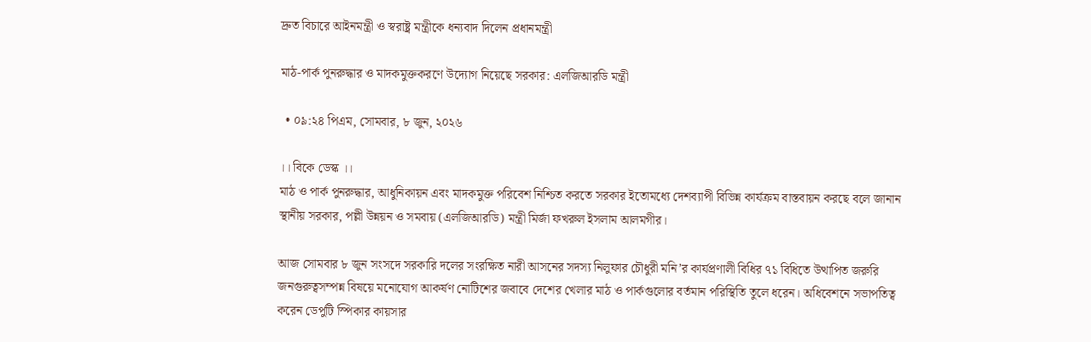দ্রুত বিচারে আইনমন্ত্রী ও স্বরাষ্ট্র মন্ত্রীকে ধন্যবাদ দিলেন প্রধানমন্ত্রী

মাঠ-পার্ক পুনরুদ্ধার ও মাদকমুক্তকরণে উদ্যোগ নিয়েছে সরকার: এলজিআরডি মন্ত্রী

  • ০৯:২৪ পিএম, সোমবার, ৮ জুন, ২০২৬

।। বিকে ডেস্ক ।।
মাঠ ও পার্ক পুনরুদ্ধার, আধুনিকায়ন এবং মাদকমুক্ত পরিবেশ নিশ্চিত করতে সরকার ইতোমধ্যে দেশব্যাপী বিভিন্ন কার্যক্রম বাস্তবায়ন করছে বলে জানান স্থানীয় সরকার, পল্লী উন্নয়ন ও সমবায় (এলজিআরডি) মন্ত্রী মির্জা ফখরুল ইসলাম আলমগীর।

আজ সোমবার ৮ জুন সংসদে সরকারি দলের সংরক্ষিত নারী আসনের সদস্য নিলুফার চৌধুরী মনি’র কার্যপ্রণালী বিধির ৭১ বিধিতে উত্থাপিত জরুরি জনগুরুত্বসম্পন্ন বিষয়ে মনোযোগ আকর্ষণ নোটিশের জবাবে দেশের খেলার মাঠ ও পার্কগুলোর বর্তমান পরিস্থিতি তুলে ধরেন। অধিবেশনে সভাপতিত্ব করেন ডেপুটি স্পিকার কায়সার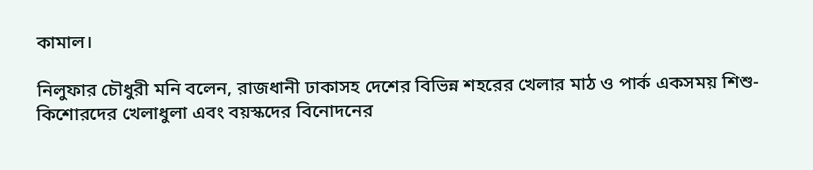কামাল।

নিলুফার চৌধুরী মনি বলেন, রাজধানী ঢাকাসহ দেশের বিভিন্ন শহরের খেলার মাঠ ও পার্ক একসময় শিশু-কিশোরদের খেলাধুলা এবং বয়স্কদের বিনোদনের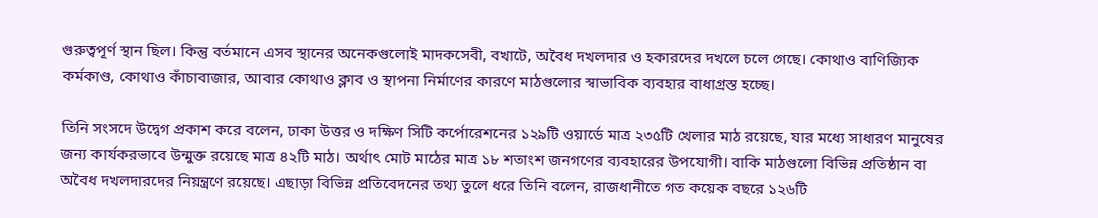গুরুত্বপূর্ণ স্থান ছিল। কিন্তু বর্তমানে এসব স্থানের অনেকগুলোই মাদকসেবী, বখাটে, অবৈধ দখলদার ও হকারদের দখলে চলে গেছে। কোথাও বাণিজ্যিক কর্মকাণ্ড, কোথাও কাঁচাবাজার, আবার কোথাও ক্লাব ও স্থাপনা নির্মাণের কারণে মাঠগুলোর স্বাভাবিক ব্যবহার বাধাগ্রস্ত হচ্ছে।

তিনি সংসদে উদ্বেগ প্রকাশ করে বলেন, ঢাকা উত্তর ও দক্ষিণ সিটি কর্পোরেশনের ১২৯টি ওয়ার্ডে মাত্র ২৩৫টি খেলার মাঠ রয়েছে, যার মধ্যে সাধারণ মানুষের জন্য কার্যকরভাবে উন্মুক্ত রয়েছে মাত্র ৪২টি মাঠ। অর্থাৎ মোট মাঠের মাত্র ১৮ শতাংশ জনগণের ব্যবহারের উপযোগী। বাকি মাঠগুলো বিভিন্ন প্রতিষ্ঠান বা অবৈধ দখলদারদের নিয়ন্ত্রণে রয়েছে। এছাড়া বিভিন্ন প্রতিবেদনের তথ্য তুলে ধরে তিনি বলেন, রাজধানীতে গত কয়েক বছরে ১২৬টি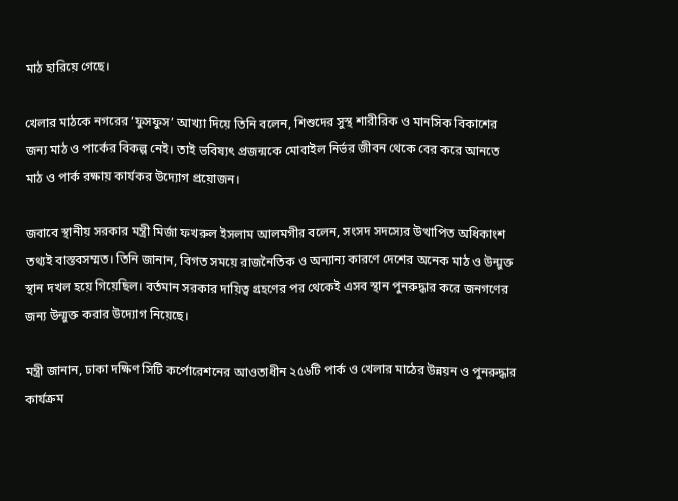মাঠ হারিয়ে গেছে।

খেলার মাঠকে নগরের ‘ফুসফুস’ আখ্যা দিয়ে তিনি বলেন, শিশুদের সুস্থ শারীরিক ও মানসিক বিকাশের জন্য মাঠ ও পার্কের বিকল্প নেই। তাই ভবিষ্যৎ প্রজন্মকে মোবাইল নির্ভর জীবন থেকে বের করে আনতে মাঠ ও পার্ক রক্ষায় কার্যকর উদ্যোগ প্রয়োজন।

জবাবে স্থানীয় সরকার মন্ত্রী মির্জা ফখরুল ইসলাম আলমগীর বলেন, সংসদ সদস্যের উত্থাপিত অধিকাংশ তথ্যই বাস্তবসম্মত। তিনি জানান, বিগত সময়ে রাজনৈতিক ও অন্যান্য কারণে দেশের অনেক মাঠ ও উন্মুক্ত স্থান দখল হয়ে গিয়েছিল। বর্তমান সরকার দায়িত্ব গ্রহণের পর থেকেই এসব স্থান পুনরুদ্ধার করে জনগণের জন্য উন্মুক্ত করার উদ্যোগ নিয়েছে।

মন্ত্রী জানান, ঢাকা দক্ষিণ সিটি কর্পোরেশনের আওতাধীন ২৫৬টি পার্ক ও খেলার মাঠের উন্নয়ন ও পুনরুদ্ধার কার্যক্রম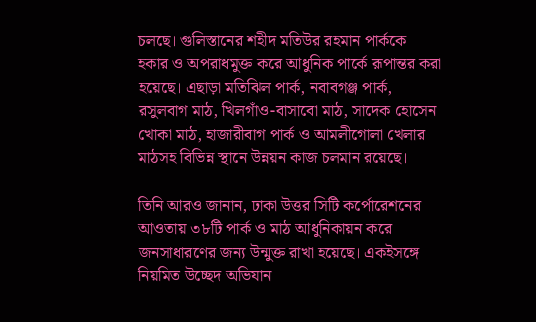চলছে। গুলিস্তানের শহীদ মতিউর রহমান পার্ককে হকার ও অপরাধমুক্ত করে আধুনিক পার্কে রূপান্তর করা হয়েছে। এছাড়া মতিঝিল পার্ক, নবাবগঞ্জ পার্ক, রসুলবাগ মাঠ, খিলগাঁও-বাসাবো মাঠ, সাদেক হোসেন খোকা মাঠ, হাজারীবাগ পার্ক ও আমলীগোলা খেলার মাঠসহ বিভিন্ন স্থানে উন্নয়ন কাজ চলমান রয়েছে।

তিনি আরও জানান, ঢাকা উত্তর সিটি কর্পোরেশনের আওতায় ৩৮টি পার্ক ও মাঠ আধুনিকায়ন করে জনসাধারণের জন্য উন্মুক্ত রাখা হয়েছে। একইসঙ্গে নিয়মিত উচ্ছেদ অভিযান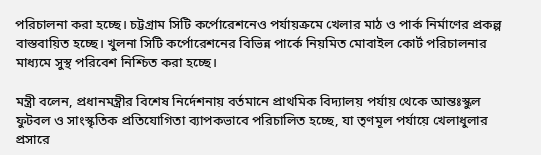পরিচালনা করা হচ্ছে। চট্টগ্রাম সিটি কর্পোরেশনেও পর্যায়ক্রমে খেলার মাঠ ও পার্ক নির্মাণের প্রকল্প বাস্তবায়িত হচ্ছে। খুলনা সিটি কর্পোরেশনের বিভিন্ন পার্কে নিয়মিত মোবাইল কোর্ট পরিচালনার মাধ্যমে সুস্থ পরিবেশ নিশ্চিত করা হচ্ছে।

মন্ত্রী বলেন, প্রধানমন্ত্রীর বিশেষ নির্দেশনায় বর্তমানে প্রাথমিক বিদ্যালয় পর্যায় থেকে আন্তঃস্কুল ফুটবল ও সাংস্কৃতিক প্রতিযোগিতা ব্যাপকভাবে পরিচালিত হচ্ছে, যা তৃণমূল পর্যায়ে খেলাধুলার প্রসারে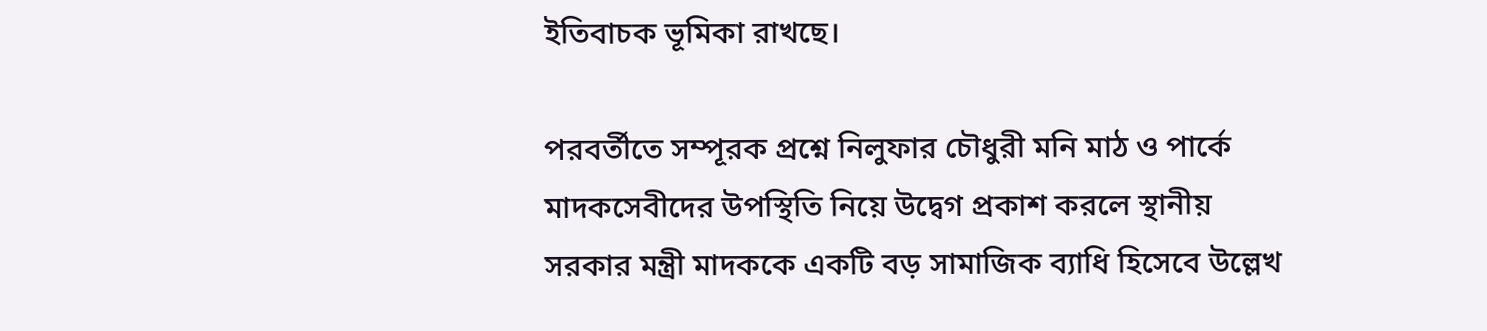ইতিবাচক ভূমিকা রাখছে।

পরবর্তীতে সম্পূরক প্রশ্নে নিলুফার চৌধুরী মনি মাঠ ও পার্কে মাদকসেবীদের উপস্থিতি নিয়ে উদ্বেগ প্রকাশ করলে স্থানীয় সরকার মন্ত্রী মাদককে একটি বড় সামাজিক ব্যাধি হিসেবে উল্লেখ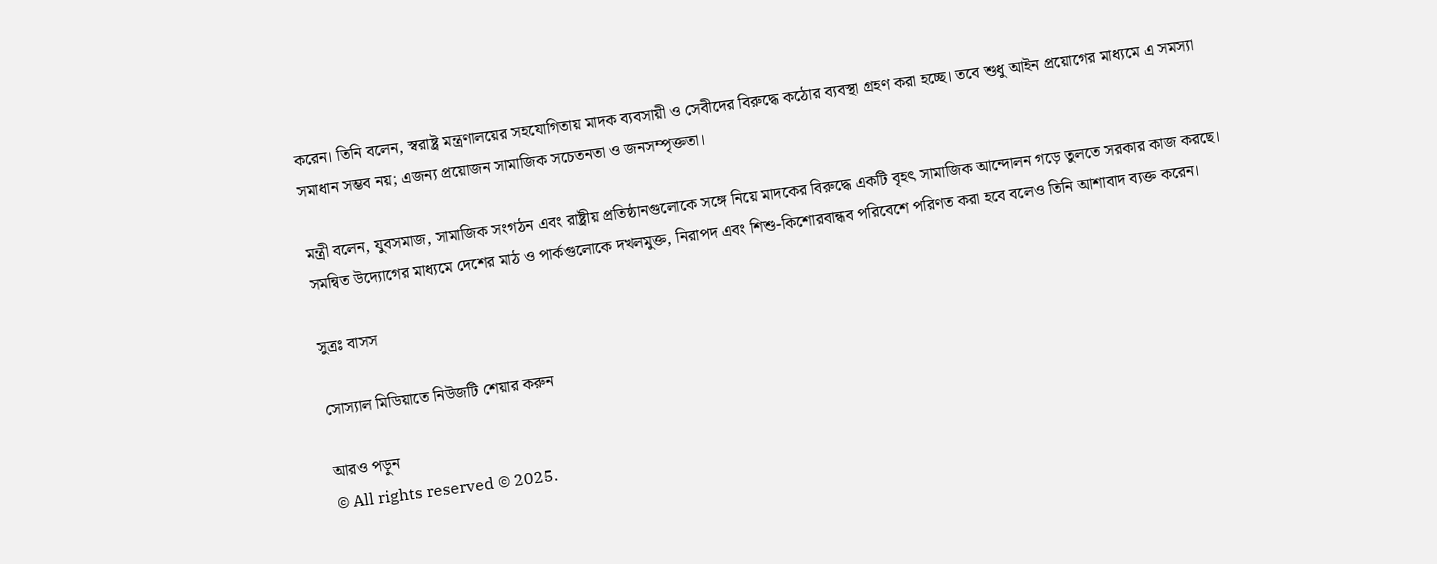করেন। তিনি বলেন, স্বরাষ্ট্র মন্ত্রণালয়ের সহযোগিতায় মাদক ব্যবসায়ী ও সেবীদের বিরুদ্ধে কঠোর ব্যবস্থা গ্রহণ করা হচ্ছে। তবে শুধু আইন প্রয়োগের মাধ্যমে এ সমস্যা সমাধান সম্ভব নয়; এজন্য প্রয়োজন সামাজিক সচেতনতা ও জনসম্পৃক্ততা।

মন্ত্রী বলেন, যুবসমাজ, সামাজিক সংগঠন এবং রাষ্ট্রীয় প্রতিষ্ঠানগুলোকে সঙ্গে নিয়ে মাদকের বিরুদ্ধে একটি বৃহৎ সামাজিক আন্দোলন গড়ে তুলতে সরকার কাজ করছে। সমন্বিত উদ্যোগের মাধ্যমে দেশের মাঠ ও পার্কগুলোকে দখলমুক্ত, নিরাপদ এবং শিশু-কিশোরবান্ধব পরিবেশে পরিণত করা হবে বলেও তিনি আশাবাদ ব্যক্ত করেন।

সুত্রঃ বাসস

সোস্যাল মিডিয়াতে নিউজটি শেয়ার করুন

আরও পড়ুন
© All rights reserved © 2025.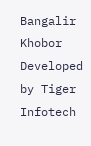Bangalir Khobor
Developed by Tiger Infotech